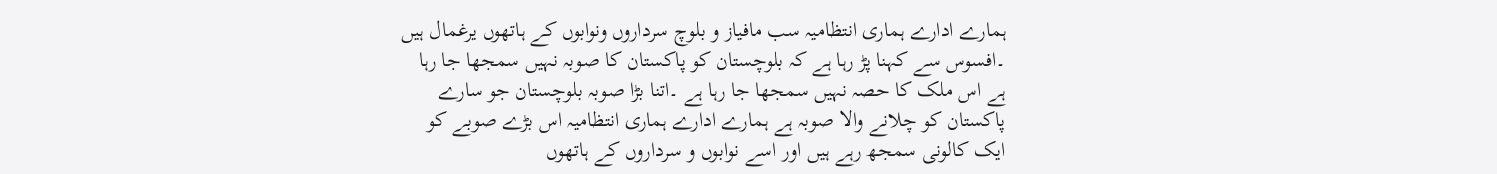ہمارے ادارے ہماری انتظامیہ سب مافیاز و بلوچ سرداروں ونوابوں کے ہاتھوں یرغمال ہیں ۔افسوس سے کہنا پڑ رہا ہے کہ بلوچستان کو پاکستان کا صوبہ نہیں سمجھا جا رہا ہے اس ملک کا حصہ نہیں سمجھا جا رہا ہے ۔اتنا بڑا صوبہ بلوچستان جو سارے پاکستان کو چلانے والا صوبہ ہے ہمارے ادارے ہماری انتظامیہ اس بڑے صوبے کو ایک کالونی سمجھ رہے ہیں اور اسے نوابوں و سرداروں کے ہاتھوں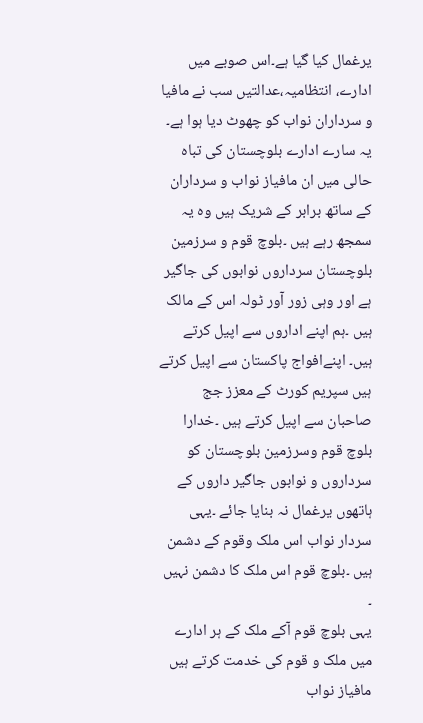یرغمال کیا گیا ہے۔اس صوبے میں ادارے، انتظامیہ،عدالتیں سب نے مافیا و سرداران نواب کو چھوٹ دیا ہوا ہے۔ یہ سارے ادارے بلوچستان کی تباہ حالی میں ان مافیاز نواب و سرداران کے ساتھ برابر کے شریک ہیں وہ یہ سمجھ رہے ہیں ۔بلوچ قوم و سرزمین بلوچستان سرداروں نوابوں کی جاگیر ہے اور وہی زور آور ٹولہ اس کے مالک ہیں ۔ہم اپنے اداروں سے اپیل کرتے ہیں۔ اپنےافواج پاکستان سے اپیل کرتے ہیں سپریم کورٹ کے معزز جج صاحبان سے اپیل کرتے ہیں ۔خدارا بلوچ قوم وسرزمین بلوچستان کو سرداروں و نوابوں جاگیر داروں کے ہاتھوں یرغمال نہ بنایا جائے ۔یہی سردار نواب اس ملک وقوم کے دشمن ہیں ۔بلوچ قوم اس ملک کا دشمن نہیں ۔
یہی بلوچ قوم آکے ملک کے ہر ادارے میں ملک و قوم کی خدمت کرتے ہیں مافیاز نواب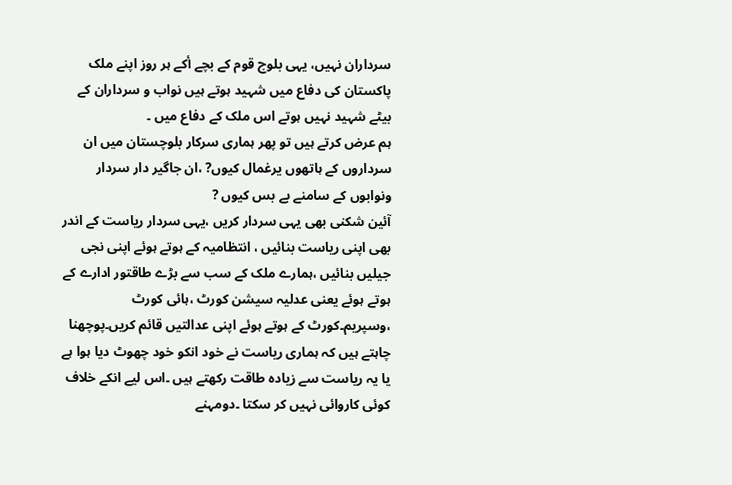سرداران نہیں، یہی بلوچ قوم کے بچے أکے ہر روز اپنے ملک پاکستان کی دفاع میں شہید ہوتے ہیں نواب و سرداران کے بیٹے شہید نہیں ہوتے اس ملک کے دفاع میں ۔
ہم عرض کرتے ہیں تو پھر ہماری سرکار بلوچستان میں ان سرداروں کے ہاتھوں یرغمال کیوں? ،ان جاگیر دار سردار ونوابوں کے سامنے بے بس کیوں ?
آئین شکنی بھی یہی سردار کریں ،یہی سردار ریاست کے اندر بھی اپنی ریاست بنائیں ، انتظامیہ کے ہوتے ہوئے اپنی نجی جیلیں بنائیں ،ہمارے ملک کے سب سے بڑے طاقتور ادارے کے ہوتے ہوئے یعنی عدلیہ سیشن کورٹ ،ہائی کورٹ ،وسپریم۔کورٹ کے ہوتے ہوئے اپنی عدالتیں قائم کریں۔پوچھنا چاہتے ہیں کہ ہماری ریاست نے خود انکو خود چھوٹ دیا ہوا ہے یا یہ ریاست سے زیادہ طاقت رکھتے ہیں ۔اس لیے انکے خلاف کوئی کاروائی نہیں کر سکتا ۔دومہنے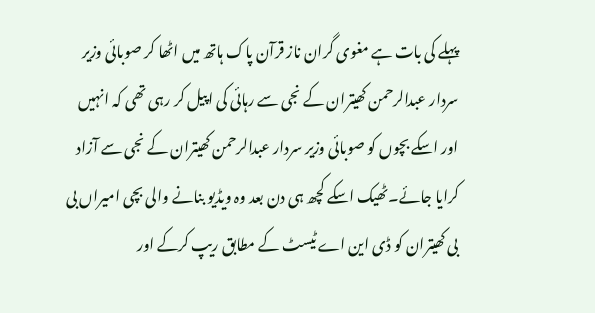پہلے کی بات ہے مغوی گران ناز قرآن پاک ہاتھ میں اٹھا کر صوبائی وزیر سردار عبدالرحمن کھیتران کے نجی سے رہائی کی اپیل کر رہی تھی کہ انہیں اور اسکے بچوں کو صوبائی وزیر سردار عبدالرحمن کھیتران کے نجی سے آزاد کرایا جائے۔ٹھیک اسکے کچھ ہی دن بعد وہ ویڈیو بنانے والی بچی امیراں بی بی کھیتران کو ڈی این اے ٹیسٹ کے مطابق ریپ کرکے اور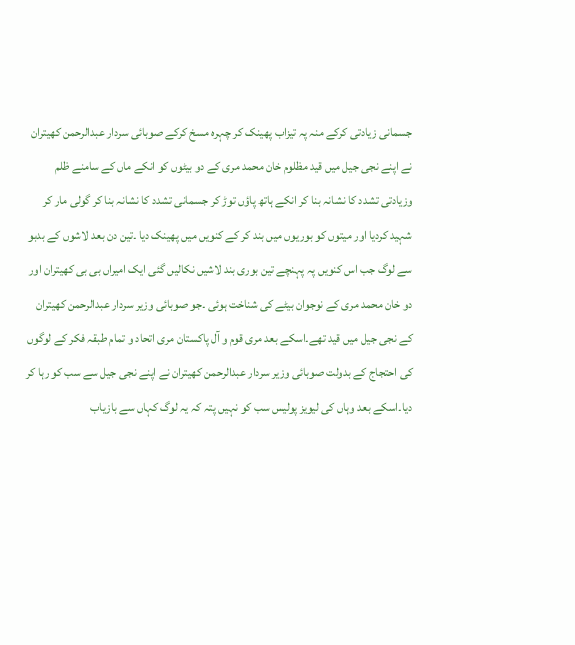جسمانی زیادتی کرکے منہ پہ تیزاب پھینک کر چہرہ مسخ کرکے صوبائی سردار عبدالرحمن کھیتران نے اپنے نجی جیل میں قید مظلوم خان محمد مری کے دو بیٹوں کو انکے ماں کے سامنے ظلم وزیادتی تشدد کا نشانہ بنا کر انکے ہاتھ پاؤں توڑ کر جسمانی تشدد کا نشانہ بنا کر گولی مار کر شہید کردیا اور میتوں کو بوریوں میں بند کر کے کنویں میں پھینک دیا ۔تین دن بعد لاشوں کے بدبو سے لوگ جب اس کنویں پہ پہنچے تین بوری بند لاشیں نکالیں گئی ایک امیراں بی بی کھیتران اور دو خان محمد مری کے نوجوان بیٹے کی شناخت ہوئی ۔جو صوبائی وزیر سردار عبدالرحمن کھیتران کے نجی جیل میں قید تھے۔اسکے بعد مری قوم و آل پاکستان مری اتحاد و تمام طبقہ فکر کے لوگوں کی احتجاج کے بدولت صوبائی وزیر سردار عبدالرحمن کھیتران نے اپنے نجی جیل سے سب کو رہا کر دیا۔اسکے بعد وہاں کی لیویز پولیس سب کو نہیں پتہ کہ یہ لوگ کہاں سے بازیاب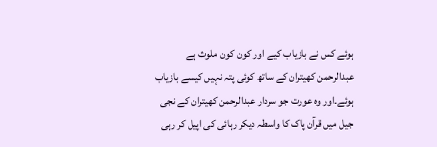ہوئے کس نے بازیاب کیے اور کون کون ملوث ہے عبدالرحمن کھیتران کے ساتھ کوئی پتہ نہیں کیسے بازیاب ہوئے۔اور وہ عورت جو سردار عبدالرحمن کھیتران کے نجی جیل میں قرآن پاک کا واسطہ دیکر رہائی کی اپیل کر رہی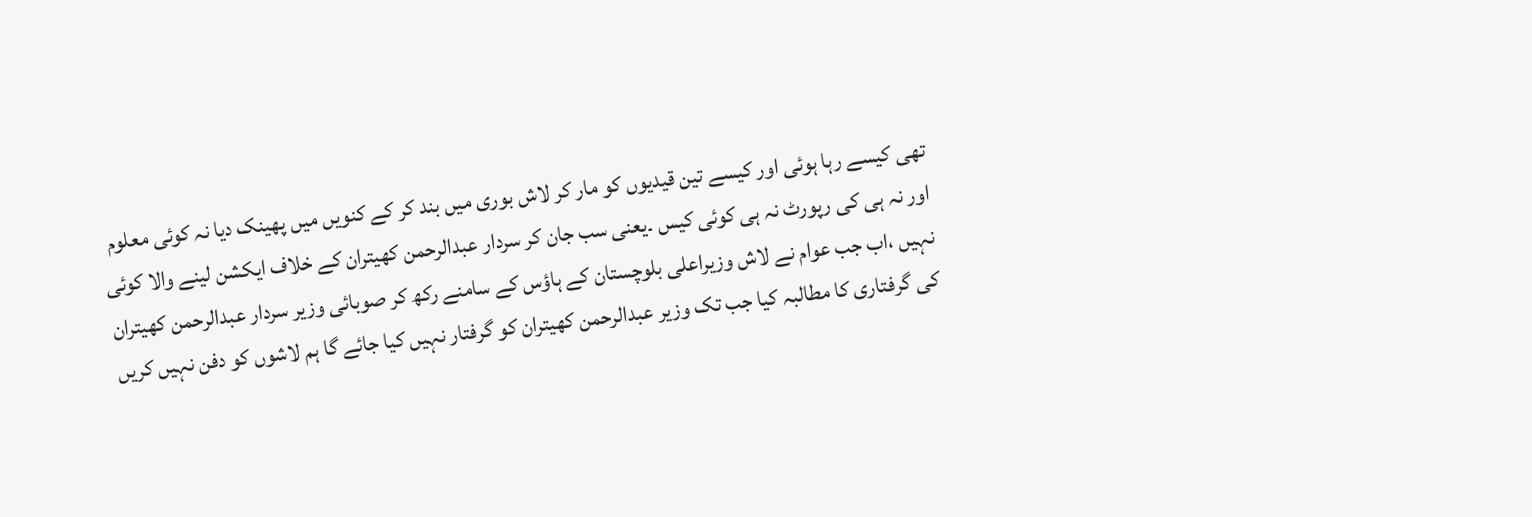تھی کیسے رہا ہوئی اور کیسے تین قیدیوں کو مار کر لاش بوری میں بند کر کے کنویں میں پھینک دیا نہ کوئی معلوم اور نہ ہی کی رپورٹ نہ ہی کوئی کیس ۔یعنی سب جان کر سردار عبدالرحمن کھیتران کے خلاف ایکشن لینے والا کوئی نہیں ،اب جب عوام نے لاش وزیراعلی بلوچستان کے ہاؤس کے سامنے رکھ کر صوبائی وزیر سردار عبدالرحمن کھیتران کی گرفتاری کا مطالبہ کیا جب تک وزیر عبدالرحمن کھیتران کو گرفتار نہیں کیا جائے گا ہم لاشوں کو دفن نہیں کریں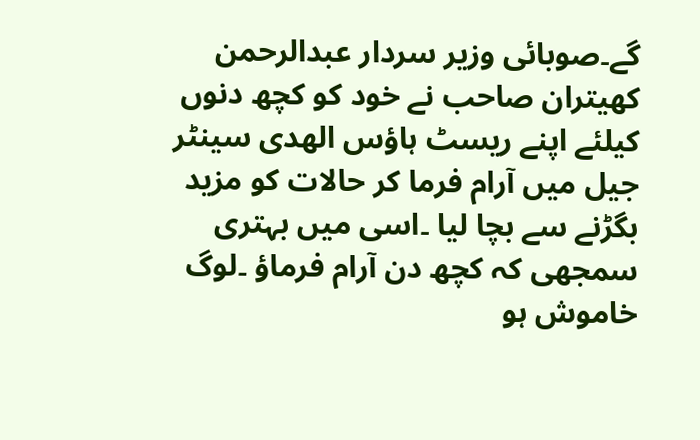گے۔صوبائی وزیر سردار عبدالرحمن کھیتران صاحب نے خود کو کچھ دنوں کیلئے اپنے ریسٹ ہاؤس الھدی سینٹر جیل میں آرام فرما کر حالات کو مزید بگڑنے سے بچا لیا ۔اسی میں بہتری سمجھی کہ کچھ دن آرام فرماؤ ۔لوگ خاموش ہو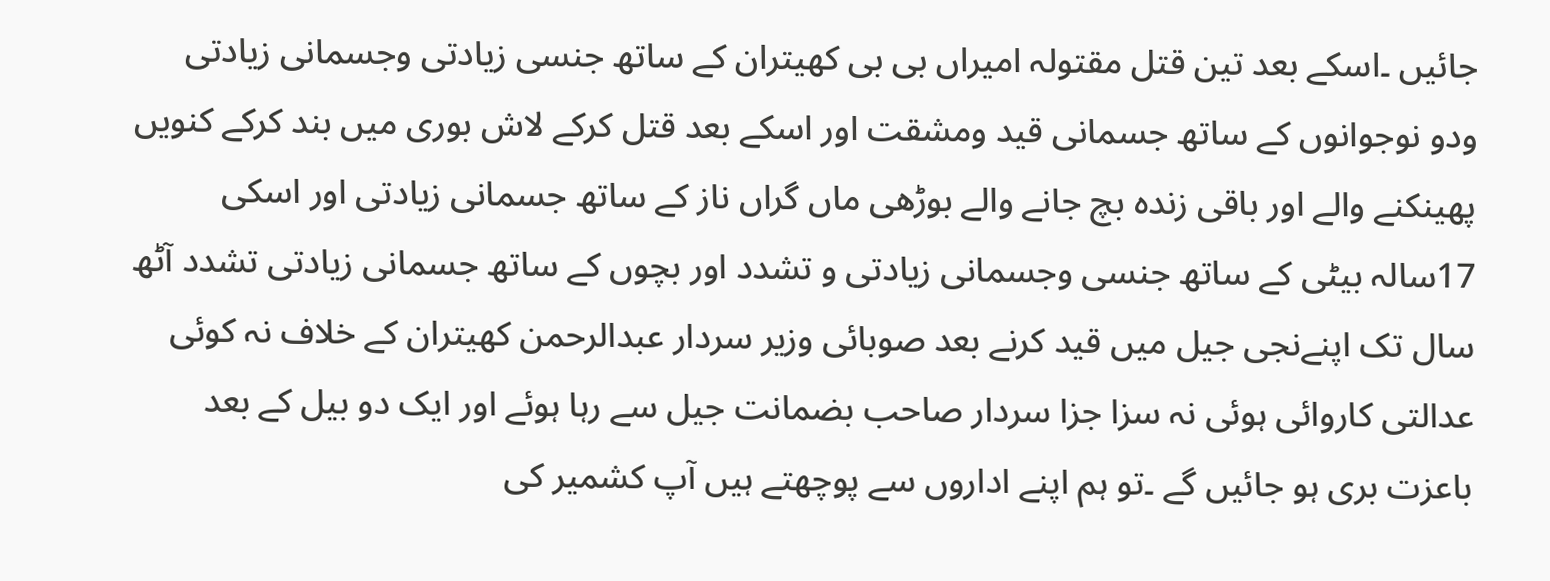جائیں ۔اسکے بعد تین قتل مقتولہ امیراں بی بی کھیتران کے ساتھ جنسی زیادتی وجسمانی زیادتی ودو نوجوانوں کے ساتھ جسمانی قید ومشقت اور اسکے بعد قتل کرکے لاش بوری میں بند کرکے کنویں پھینکنے والے اور باقی زندہ بچ جانے والے بوڑھی ماں گراں ناز کے ساتھ جسمانی زیادتی اور اسکی 17سالہ بیٹی کے ساتھ جنسی وجسمانی زیادتی و تشدد اور بچوں کے ساتھ جسمانی زیادتی تشدد آٹھ سال تک اپنےنجی جیل میں قید کرنے بعد صوبائی وزیر سردار عبدالرحمن کھیتران کے خلاف نہ کوئی عدالتی کاروائی ہوئی نہ سزا جزا سردار صاحب بضمانت جیل سے رہا ہوئے اور ایک دو بیل کے بعد باعزت بری ہو جائیں گے ۔تو ہم اپنے اداروں سے پوچھتے ہیں آپ کشمیر کی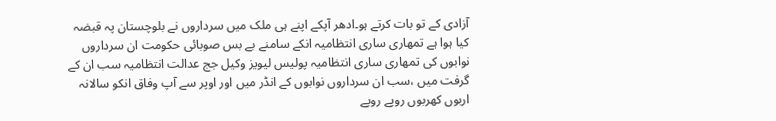آزادی کے تو بات کرتے ہو۔ادھر آپکے اپنے ہی ملک میں سرداروں نے بلوچستان پہ قبضہ کیا ہوا ہے تمھاری ساری انتظامیہ انکے سامنے بے بس صوبائی حکومت ان سرداروں نوابوں کی تمھاری ساری انتظامیہ پولیس لیویز وکیل جج عدالت انتظامیہ سب ان کے گرفت میں ،سب ان سرداروں نوابوں کے انڈر میں اور اوپر سے آپ وفاق انکو سالانہ اربوں کھربوں روپے روپے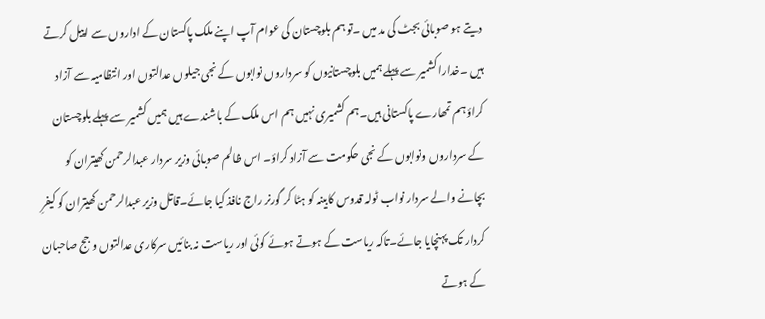دیتے ہو صوبائی بجٹ کی مد میں ۔تو ہم بلوچستان کی عوام آپ اپنے ملک پاکستان کے اداروں سے اپیل کرتے ہیں ۔خدارا کشمیر سے پہلے ہمیں بلوچستانیوں کو سرداروں نوابوں کے نجی جیلوں عدالتوں اور انتظامیہ سے آزاد کراؤ ہم تمھارے پاکستانی ہیں۔ہم کشمیری نہیں ہم اس ملک کے باشندے ہیں ہمیں کشمیر سے پہلے بلوچستان کے سرداروں ونوابوں کے نجی حکومت سے آزاد کراؤ۔ اس ظالم صوبائی وزیر سردار عبدالرحمن کھیتران کو بچانے والے سردار نواب ٹولہ قدوس کابینہ کو ہٹا کر گورنر راج نافذ کیا جائے۔قاتل وزیر عبدالرحمن کھیتران کو کیفرِ کردار تک پہنچایا جائے۔تاکہ ریاست کے ہوتے ہوئے کوئی اور ریاست نہ بنائیں سرکاری عدالتوں و جج صاحبان کے ہوتے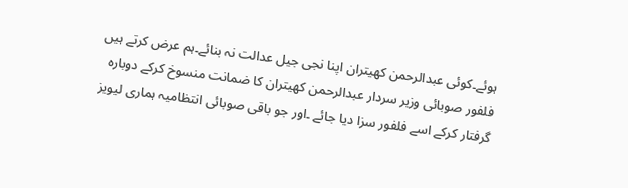ہوئے۔کوئی عبدالرحمن کھیتران اپنا نجی جیل عدالت نہ بنائے۔ہم عرض کرتے ہیں فلفور صوبائی وزیر سردار عبدالرحمن کھیتران کا ضمانت منسوخ کرکے دوبارہ گرفتار کرکے اسے فلفور سزا دیا جائے ۔اور جو باقی صوبائی انتظامیہ ہماری لیویز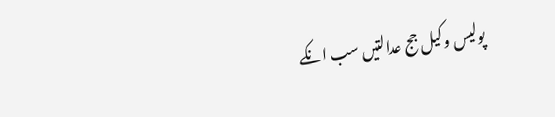پولیس وکیل جج عدالتیں سب انکے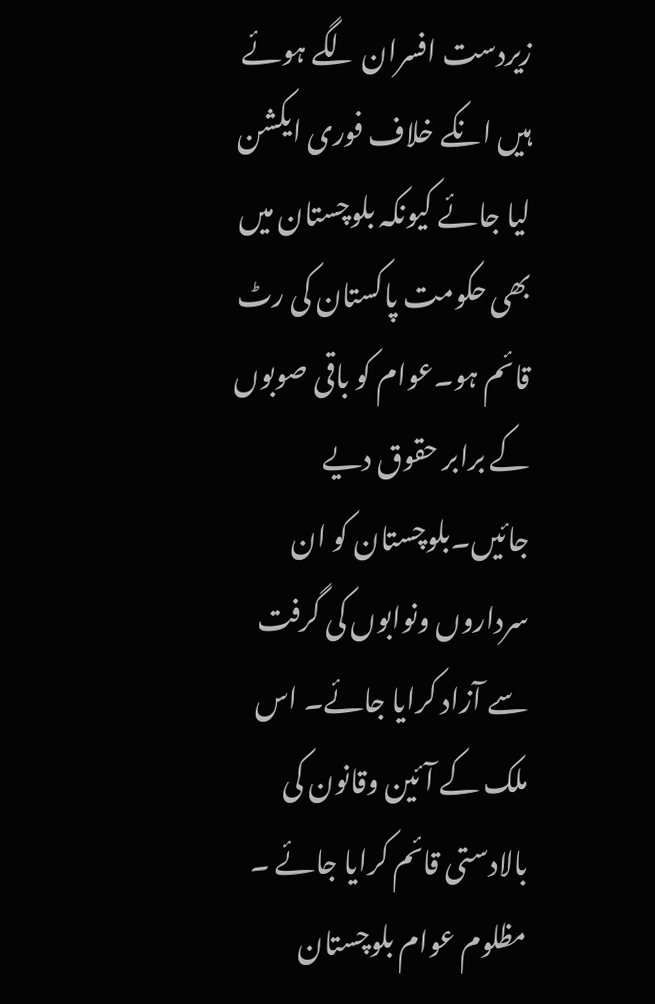زیردست افسران لگے ہوئے ہیں انکے خلاف فوری ایکشن لیا جائے کیونکہ بلوچستان میں بھی حکومت پاکستان کی رٹ قائم ہو۔عوام کو باقی صوبوں کے برابر حقوق دیے جائیں۔بلوچستان کو ان سرداروں ونوابوں کی گرفت سے آزاد کرایا جائے۔ اس ملک کے آئین وقانون کی بالادستی قائم کرایا جائے ۔
مظلوم عوام بلوچستان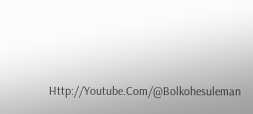Http://Youtube.Com/@Bolkohesuleman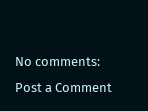No comments:
Post a Comment